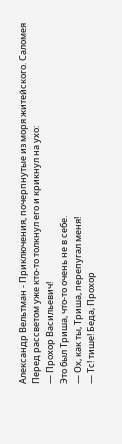Александр Вельтман - Приключения, почерпнутые из моря житейского. Саломея
Перед рассветом уже кто-то толкнул его и крикнул на ухо:
— Прохор Васильевич!
Это был Триша, что-то очень не в себе.
— Ох, как ты, Триша, перепугал меня!
— Тс! тише! Беда, Прохор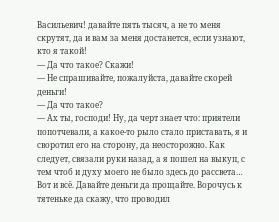Васильевич! давайте пять тысяч, а не то меня скрутят, да и вам за меня достанется, если узнают, кто я такой!
— Да что такое? Скажи!
— Не спрашивайте, пожалуйста, давайте скорей деньги!
— Да что такое?
— Ах ты, господи! Ну, да черт знает что: приятели попотчевали, а какое-то рыло стало приставать, я и своротил его на сторону, да неосторожно. Как следует, связали руки назад, а я пошел на выкуп, с тем чтоб и духу моего не было здесь до рассвета… Вот и всё. Давайте деньги да прощайте. Ворочусь к тятеньке да скажу, что проводил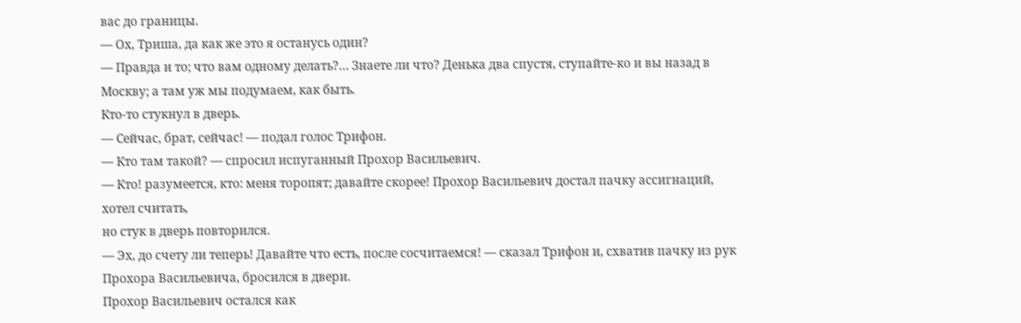вас до границы.
— Ох, Триша, да как же это я останусь один?
— Правда и то; что вам одному делать?… Знаете ли что? Денька два спустя, ступайте-ко и вы назад в Москву; а там уж мы подумаем, как быть.
Кто-то стукнул в дверь.
— Сейчас, брат, сейчас! — подал голос Трифон.
— Кто там такой? — спросил испуганный Прохор Васильевич.
— Кто! разумеется, кто: меня торопят; давайте скорее! Прохор Васильевич достал пачку ассигнаций, хотел считать,
но стук в дверь повторился.
— Эх, до счету ли теперь! Давайте что есть, после сосчитаемся! — сказал Трифон и, схватив пачку из рук Прохора Васильевича, бросился в двери.
Прохор Васильевич остался как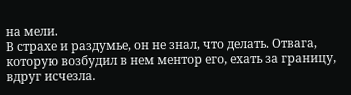на мели.
В страхе и раздумье, он не знал, что делать. Отвага, которую возбудил в нем ментор его, ехать за границу, вдруг исчезла.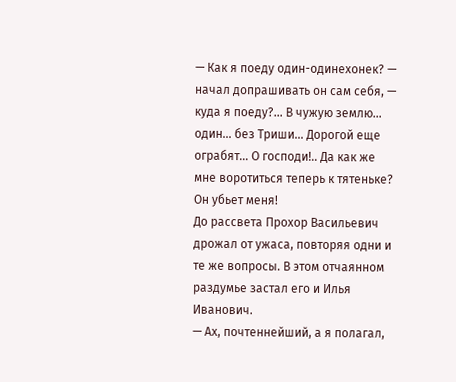— Как я поеду один-одинехонек? — начал допрашивать он сам себя, — куда я поеду?… В чужую землю… один… без Триши… Дорогой еще ограбят… О господи!.. Да как же мне воротиться теперь к тятеньке? Он убьет меня!
До рассвета Прохор Васильевич дрожал от ужаса, повторяя одни и те же вопросы. В этом отчаянном раздумье застал его и Илья Иванович.
— Ах, почтеннейший, а я полагал,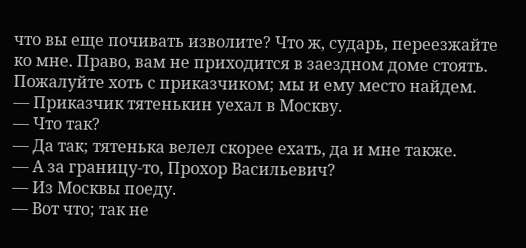что вы еще почивать изволите? Что ж, сударь, переезжайте ко мне. Право, вам не приходится в заездном доме стоять. Пожалуйте хоть с приказчиком; мы и ему место найдем.
— Приказчик тятенькин уехал в Москву.
— Что так?
— Да так; тятенька велел скорее ехать, да и мне также.
— А за границу-то, Прохор Васильевич?
— Из Москвы поеду.
— Вот что; так не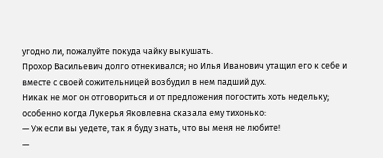угодно ли, пожалуйте покуда чайку выкушать.
Прохор Васильевич долго отнекивался; но Илья Иванович утащил его к себе и вместе с своей сожительницей возбудил в нем падший дух.
Никак не мог он отговориться и от предложения погостить хоть недельку; особенно когда Лукерья Яковлевна сказала ему тихонько:
— Уж если вы уедете, так я буду знать, что вы меня не любите!
—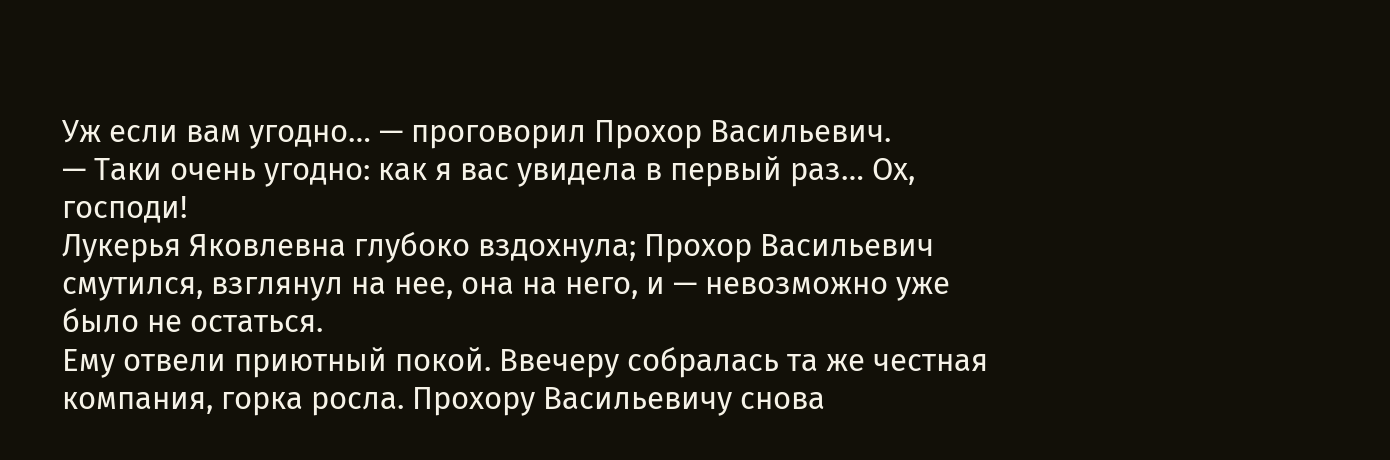Уж если вам угодно… — проговорил Прохор Васильевич.
— Таки очень угодно: как я вас увидела в первый раз… Ох, господи!
Лукерья Яковлевна глубоко вздохнула; Прохор Васильевич смутился, взглянул на нее, она на него, и — невозможно уже было не остаться.
Ему отвели приютный покой. Ввечеру собралась та же честная компания, горка росла. Прохору Васильевичу снова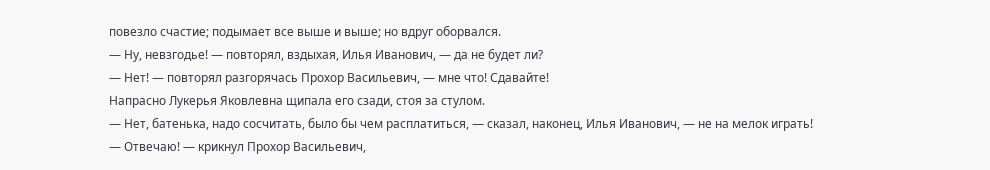повезло счастие; подымает все выше и выше; но вдруг оборвался.
— Ну, невзгодье! — повторял, вздыхая, Илья Иванович, — да не будет ли?
— Нет! — повторял разгорячась Прохор Васильевич, — мне что! Сдавайте!
Напрасно Лукерья Яковлевна щипала его сзади, стоя за стулом.
— Нет, батенька, надо сосчитать, было бы чем расплатиться, — сказал, наконец, Илья Иванович, — не на мелок играть!
— Отвечаю! — крикнул Прохор Васильевич,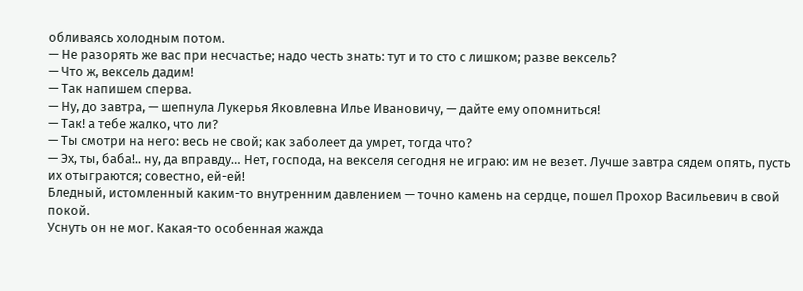обливаясь холодным потом.
— Не разорять же вас при несчастье; надо честь знать: тут и то сто с лишком; разве вексель?
— Что ж, вексель дадим!
— Так напишем сперва.
— Ну, до завтра, — шепнула Лукерья Яковлевна Илье Ивановичу, — дайте ему опомниться!
— Так! а тебе жалко, что ли?
— Ты смотри на него: весь не свой; как заболеет да умрет, тогда что?
— Эх, ты, баба!.. ну, да вправду… Нет, господа, на векселя сегодня не играю: им не везет. Лучше завтра сядем опять, пусть их отыграются; совестно, ей-ей!
Бледный, истомленный каким-то внутренним давлением — точно камень на сердце, пошел Прохор Васильевич в свой покой.
Уснуть он не мог. Какая-то особенная жажда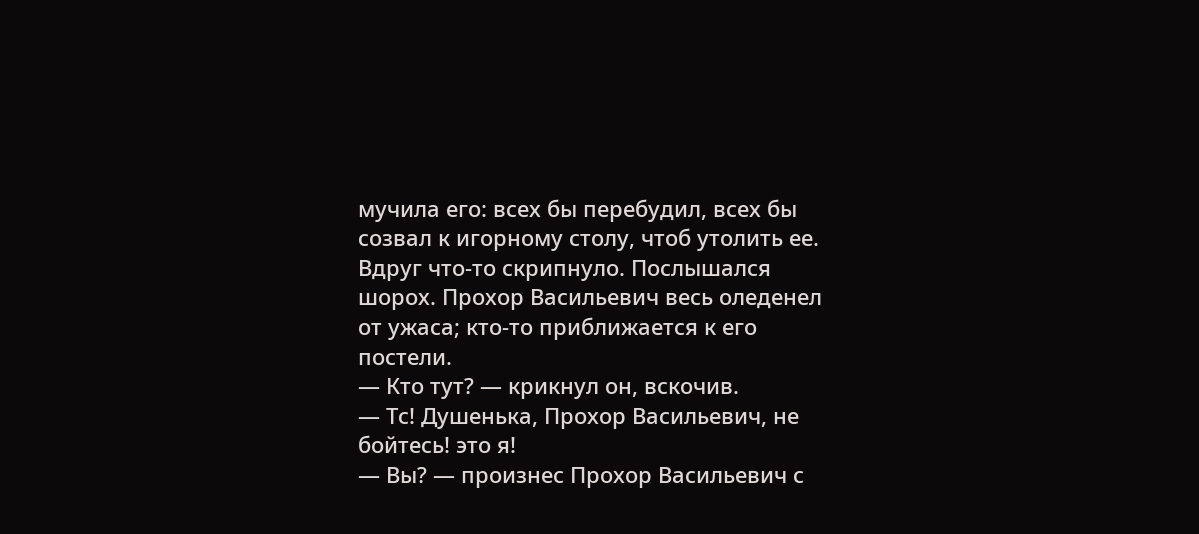мучила его: всех бы перебудил, всех бы созвал к игорному столу, чтоб утолить ее.
Вдруг что-то скрипнуло. Послышался шорох. Прохор Васильевич весь оледенел от ужаса; кто-то приближается к его постели.
— Кто тут? — крикнул он, вскочив.
— Тс! Душенька, Прохор Васильевич, не бойтесь! это я!
— Вы? — произнес Прохор Васильевич с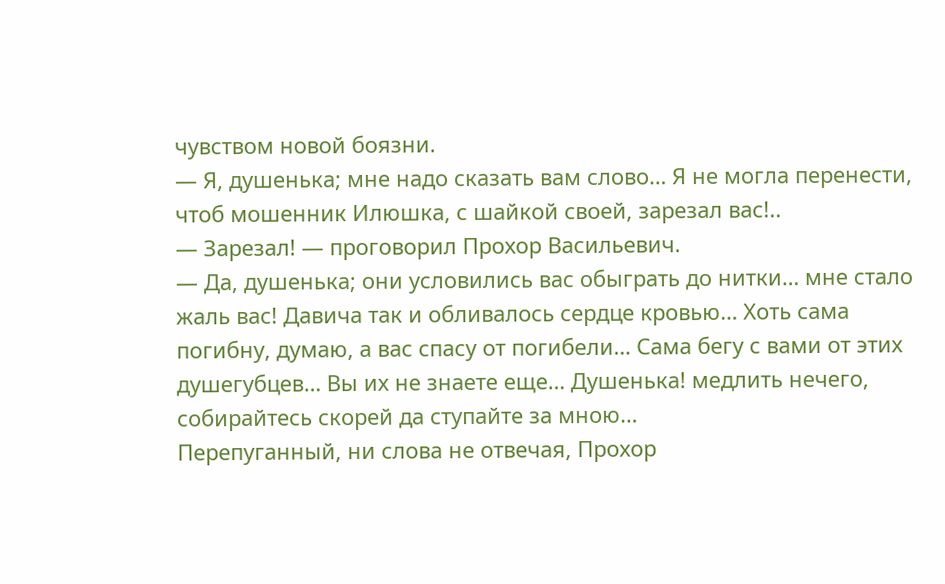чувством новой боязни.
— Я, душенька; мне надо сказать вам слово… Я не могла перенести, чтоб мошенник Илюшка, с шайкой своей, зарезал вас!..
— Зарезал! — проговорил Прохор Васильевич.
— Да, душенька; они условились вас обыграть до нитки… мне стало жаль вас! Давича так и обливалось сердце кровью… Хоть сама погибну, думаю, а вас спасу от погибели… Сама бегу с вами от этих душегубцев… Вы их не знаете еще… Душенька! медлить нечего, собирайтесь скорей да ступайте за мною…
Перепуганный, ни слова не отвечая, Прохор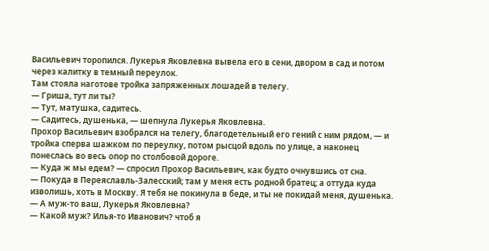Васильевич торопился. Лукерья Яковлевна вывела его в сени, двором в сад и потом через калитку в темный переулок.
Там стояла наготове тройка запряженных лошадей в телегу.
— Гриша, тут ли ты?
— Тут, матушка, садитесь.
— Садитесь, душенька, — шепнула Лукерья Яковлевна.
Прохор Васильевич взобрался на телегу, благодетельный его гений с ним рядом, — и тройка сперва шажком по переулку, потом рысцой вдоль по улице, а наконец понеслась во весь опор по столбовой дороге.
— Куда ж мы едем? — спросил Прохор Васильевич, как будто очнувшись от сна.
— Покуда в Переяславль-Залесский; там у меня есть родной братец; а оттуда куда изволишь, хоть в Москву. Я тебя не покинула в беде, и ты не покидай меня, душенька.
— А муж-то ваш, Лукерья Яковлевна?
— Какой муж? Илья-то Иванович? чтоб я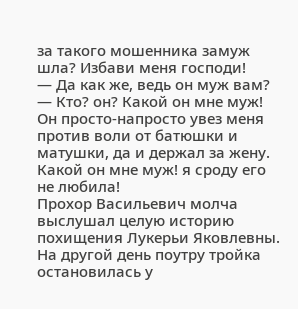за такого мошенника замуж шла? Избави меня господи!
— Да как же, ведь он муж вам?
— Кто? он? Какой он мне муж! Он просто-напросто увез меня против воли от батюшки и матушки, да и держал за жену. Какой он мне муж! я сроду его не любила!
Прохор Васильевич молча выслушал целую историю похищения Лукерьи Яковлевны.
На другой день поутру тройка остановилась у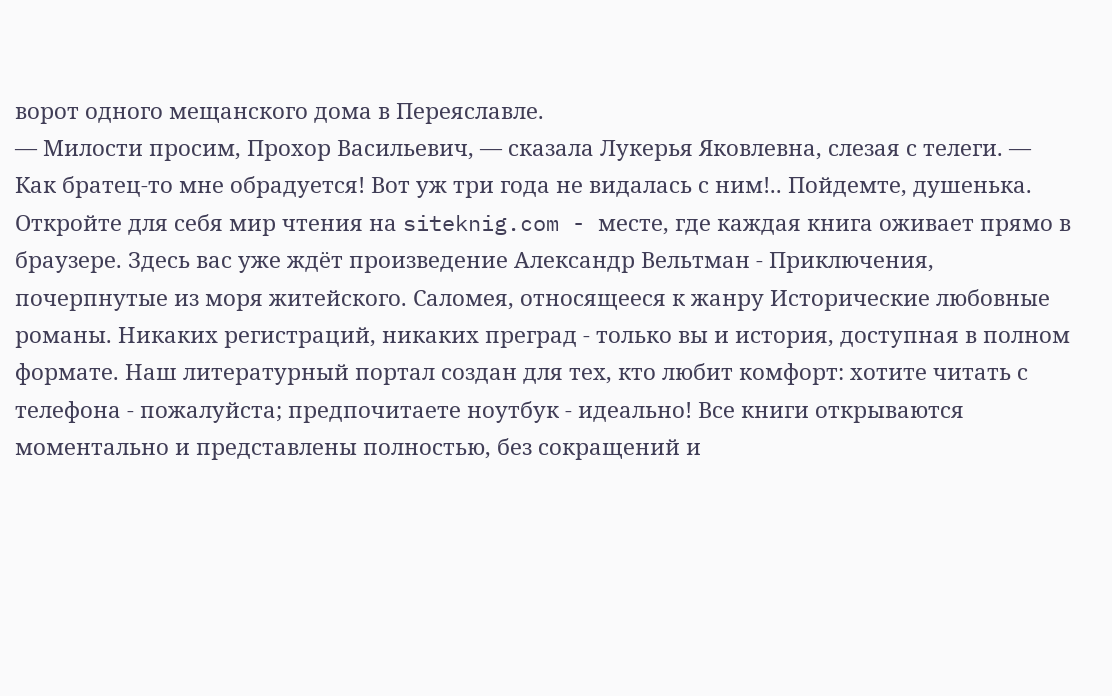ворот одного мещанского дома в Переяславле.
— Милости просим, Прохор Васильевич, — сказала Лукерья Яковлевна, слезая с телеги. — Как братец-то мне обрадуется! Вот уж три года не видалась с ним!.. Пойдемте, душенька.
Откройте для себя мир чтения на siteknig.com - месте, где каждая книга оживает прямо в браузере. Здесь вас уже ждёт произведение Александр Вельтман - Приключения, почерпнутые из моря житейского. Саломея, относящееся к жанру Исторические любовные романы. Никаких регистраций, никаких преград - только вы и история, доступная в полном формате. Наш литературный портал создан для тех, кто любит комфорт: хотите читать с телефона - пожалуйста; предпочитаете ноутбук - идеально! Все книги открываются моментально и представлены полностью, без сокращений и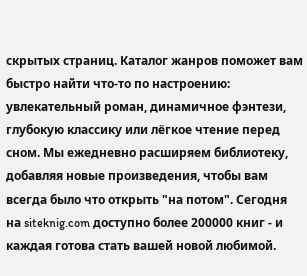скрытых страниц. Каталог жанров поможет вам быстро найти что-то по настроению: увлекательный роман, динамичное фэнтези, глубокую классику или лёгкое чтение перед сном. Мы ежедневно расширяем библиотеку, добавляя новые произведения, чтобы вам всегда было что открыть "на потом". Сегодня на siteknig.com доступно более 200000 книг - и каждая готова стать вашей новой любимой.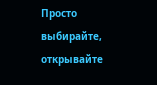Просто выбирайте, открывайте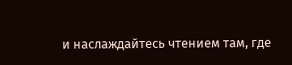и наслаждайтесь чтением там, где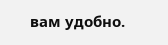вам удобно.